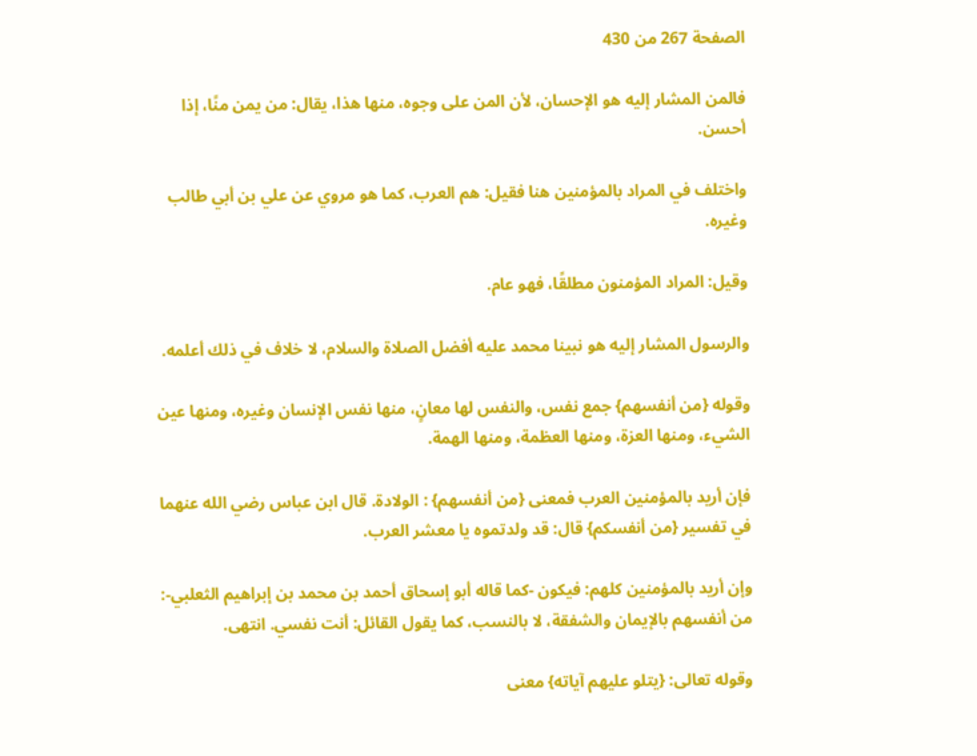الصفحة 267 من 430

فالمن المشار إليه هو الإحسان، لأن المن على وجوه، منها هذا، يقال: من يمن منًا، إذا أحسن.

واختلف في المراد بالمؤمنين هنا فقيل: هم العرب، كما هو مروي عن علي بن أبي طالب وغيره.

وقيل: المراد المؤمنون مطلقًا، فهو عام.

والرسول المشار إليه هو نبينا محمد عليه أفضل الصلاة والسلام، لا خلاف في ذلك أعلمه.

وقوله {من أنفسهم} جمع نفس، والنفس لها معانٍ، منها نفس الإنسان وغيره، ومنها عين الشيء، ومنها العزة، ومنها العظمة، ومنها الهمة.

فإن أريد بالمؤمنين العرب فمعنى {من أنفسهم} : الولادة. قال ابن عباس رضي الله عنهما في تفسير {من أنفسكم} قال: قد ولدتموه يا معشر العرب.

وإن أريد بالمؤمنين كلهم: فيكون -كما قاله أبو إسحاق أحمد بن محمد بن إبراهيم الثعلبي-: من أنفسهم بالإيمان والشفقة، لا بالنسب، كما يقول القائل: أنت نفسي. انتهى.

وقوله تعالى: {يتلو عليهم آياته} معنى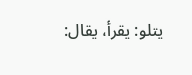يتلو: يقرأ، يقال: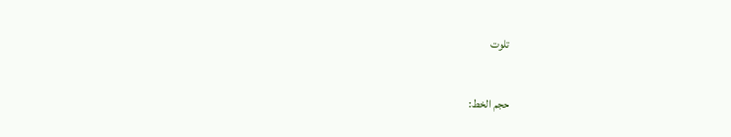تلوت

حجم الخط: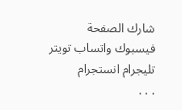شارك الصفحة
فيسبوك واتساب تويتر تليجرام انستجرام
. . .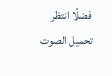فضلًا انتظر تحميل الصوت